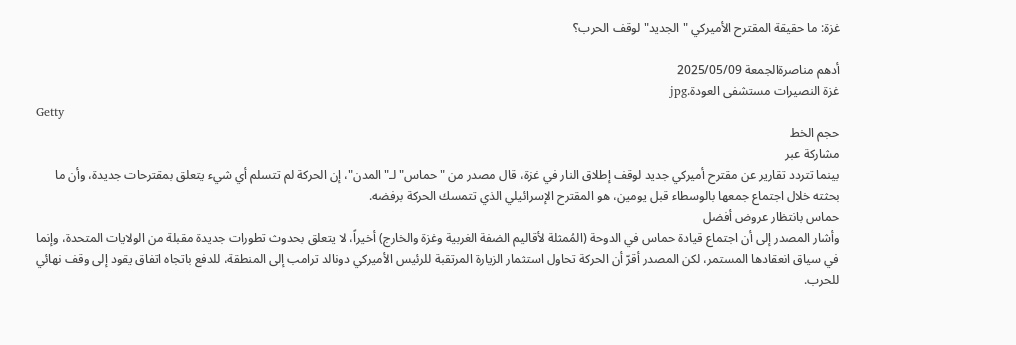غزة: ما حقيقة المقترح الأميركي "الجديد" لوقف الحرب؟

أدهم مناصرةالجمعة 2025/05/09
غزة النصيرات مستشفى العودة.jpg
Getty
حجم الخط
مشاركة عبر
بينما تتردد تقارير عن مقترح أميركي جديد لوقف إطلاق النار في غزة، قال مصدر من "حماس" لـ"المدن"، إن الحركة لم تتسلم أي شيء يتعلق بمقترحات جديدة، وأن ما بحثته خلال اجتماع جمعها بالوسطاء قبل يومين، هو المقترح الإسرائيلي الذي تتمسك الحركة برفضه.
حماس بانتظار عروض أفضل
وأشار المصدر إلى أن اجتماع قيادة حماس في الدوحة (المُمثلة لأقاليم الضفة الغربية وغزة والخارج) أخيراً، لا يتعلق بحدوث تطورات جديدة مقبلة من الولايات المتحدة، وإنما في سياق انعقادها المستمر، لكن المصدر أقرّ أن الحركة تحاول استثمار الزيارة المرتقبة للرئيس الأميركي دونالد ترامب إلى المنطقة، للدفع باتجاه اتفاق يقود إلى وقف نهائي للحرب.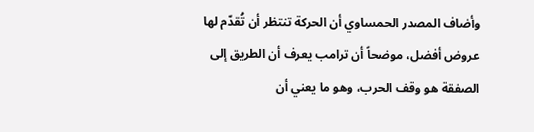وأضاف المصدر الحمساوي أن الحركة تنتظر أن تُقدّم لها عروض أفضل، موضحاً أن ترامب يعرف أن الطريق إلى الصفقة هو وقف الحرب، وهو ما يعني أن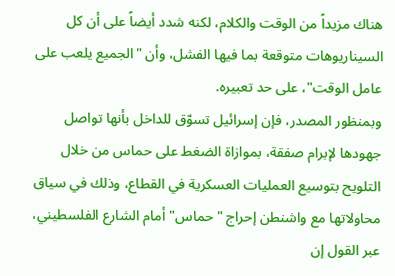هناك مزيداً من الوقت والكلام، لكنه شدد أيضاً على أن كل السيناريوهات متوقعة بما فيها الفشل، وأن "الجميع يلعب على عامل الوقت"، على حد تعبيره.
وبمنظور المصدر، فإن إسرائيل تسوّق للداخل بأنها تواصل جهودها لإبرام صفقة، بموازاة الضغط على حماس من خلال التلويح بتوسيع العمليات العسكرية في القطاع، وذلك في سياق محاولاتها مع واشنطن إحراج "حماس" أمام الشارع الفلسطيني، عبر القول إن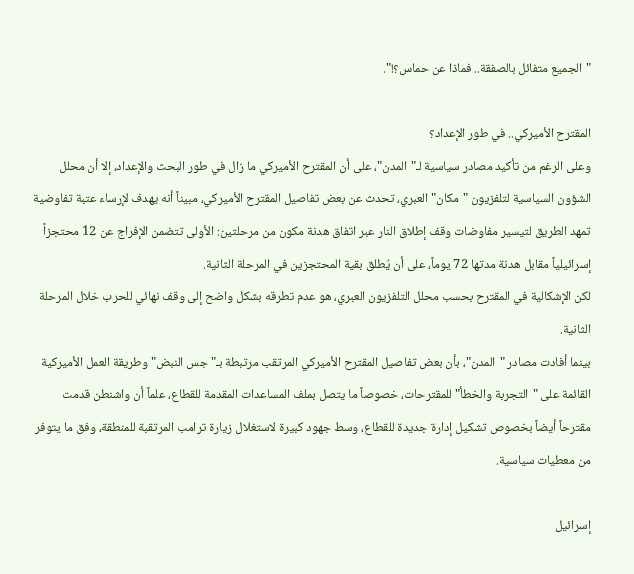"الجميع متفائل بالصفقة.. فماذا عن حماس؟!".

المقترح الأميركي.. في طور الإعداد؟
وعلى الرغم من تأكيد مصادر سياسية لـ"المدن"، على أن المقترح الأميركي ما زال في طور البحث والإعداد، إلا أن محلل الشؤون السياسية لتلفزيون "مكان" العبري، تحدث عن بعض تفاصيل المقترح الأميركي، مبيناً أنه يهدف لإرساء عتبة تفاوضية تمهد الطريق لتيسير مفاوضات وقف إطلاق النار عبر اتفاق هدنة مكون من مرحلتين: الأولى تتضمن الإفراج عن 12 محتجزاً إسرائيلياً مقابل هدنة مدتها 72 يوماً، على أن يُطلق بقية المحتجزين في المرحلة الثانية.
لكن الإشكالية في المقترح بحسب محلل التلفزيون العبري، هو عدم تطرقه بشكل واضح إلى وقف نهائي للحرب خلال المرحلة الثانية.
بينما أفادت مصادر "المدن"، بأن بعض تفاصيل المقترح الأميركي المرتقب مرتبطة بـ"جس النبض" وطريقة العمل الأميركية القائمة على "التجربة والخطأ" للمقترحات، خصوصاً ما يتصل بملف المساعدات المقدمة للقطاع، علماً أن واشنطن قدمت مقترحاً أيضاً بخصوص تشكيل إدارة جديدة للقطاع، وسط جهود كبيرة لاستغلال زيارة ترامب المرتقبة للمنطقة، وفق ما يتوفر من معطيات سياسية.

إسرائيل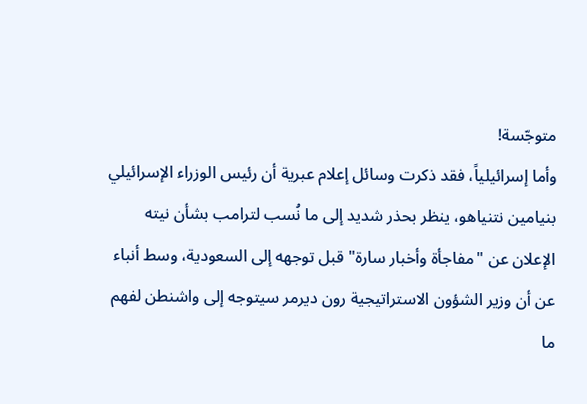متوجّسة!
وأما إسرائيلياً، فقد ذكرت وسائل إعلام عبرية أن رئيس الوزراء الإسرائيلي بنيامين نتنياهو، ينظر بحذر شديد إلى ما نُسب لترامب بشأن نيته الإعلان عن "مفاجأة وأخبار سارة" قبل توجهه إلى السعودية، وسط أنباء عن أن وزير الشؤون الاستراتيجية رون ديرمر سيتوجه إلى واشنطن لفهم ما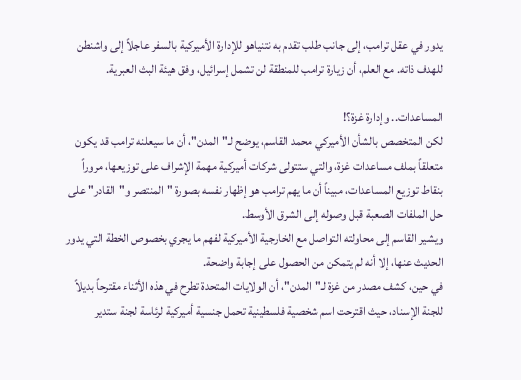يدور في عقل ترامب، إلى جانب طلب تقدم به نتنياهو للإدارة الأميركية بالسفر عاجلاً إلى واشنطن للهدف ذاته. مع العلم، أن زيارة ترامب للمنطقة لن تشمل إسرائيل، وفق هيئة البث العبرية.

المساعدات.. وإدارة غزة؟!
لكن المتخصص بالشأن الأميركي محمد القاسم، يوضح لـ"المدن"، أن ما سيعلنه ترامب قد يكون متعلقاً بملف مساعدات غزة، والتي ستتولى شركات أميركية مهمة الإشراف على توزيعها، مروراً بنقاط توزيع المساعدات، مبيناً أن ما يهم ترامب هو إظهار نفسه بصورة "المنتصر و"القادر" على حل الملفات الصعبة قبل وصوله إلى الشرق الأوسط.
ويشير القاسم إلى محاولته التواصل مع الخارجية الأميركية لفهم ما يجري بخصوص الخطة التي يدور الحديث عنها، إلا أنه لم يتمكن من الحصول على إجابة واضحة.
في حين، كشف مصدر من غزة لـ"المدن"، أن الولايات المتحدة تطرح في هذه الأثناء مقترحاً بديلاً للجنة الإسناد، حيث اقترحت اسم شخصية فلسطينية تحمل جنسية أميركية لرئاسة لجنة ستدير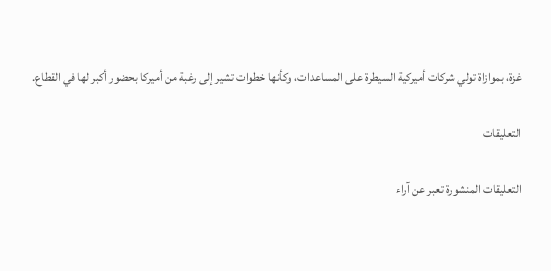غزة، بموازاة تولي شركات أميركية السيطرة على المساعدات، وكأنها خطوات تشير إلى رغبة من أميركا بحضور أكبر لها في القطاع.

التعليقات

التعليقات المنشورة تعبر عن آراء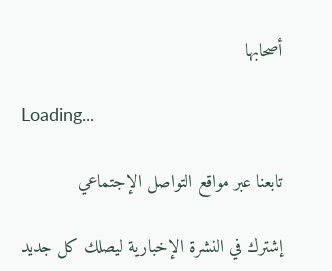أصحابها

Loading...

تابعنا عبر مواقع التواصل الإجتماعي

إشترك في النشرة الإخبارية ليصلك كل جديد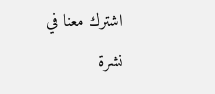اشترك معنا في نشرة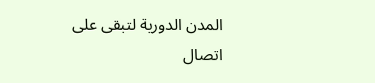المدن الدورية لتبقى على اتصال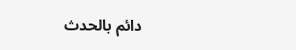دائم بالحدث